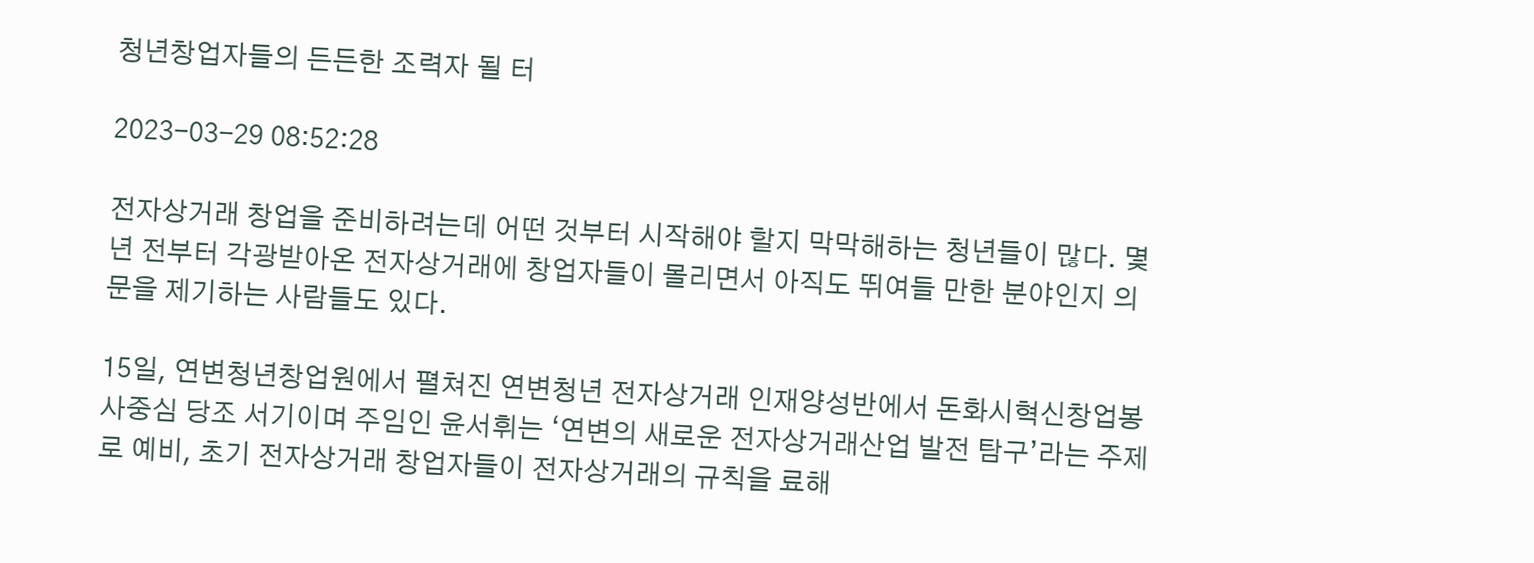청년창업자들의 든든한 조력자 될 터

2023-03-29 08:52:28

전자상거래 창업을 준비하려는데 어떤 것부터 시작해야 할지 막막해하는 청년들이 많다. 몇년 전부터 각광받아온 전자상거래에 창업자들이 몰리면서 아직도 뛰여들 만한 분야인지 의문을 제기하는 사람들도 있다.

15일, 연변청년창업원에서 펼쳐진 연변청년 전자상거래 인재양성반에서 돈화시혁신창업봉사중심 당조 서기이며 주임인 윤서휘는 ‘연변의 새로운 전자상거래산업 발전 탐구’라는 주제로 예비, 초기 전자상거래 창업자들이 전자상거래의 규칙을 료해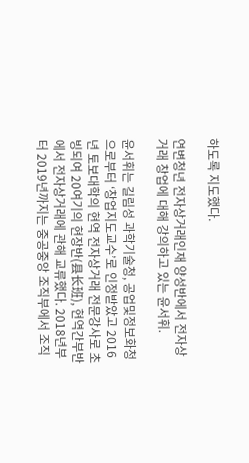하도록 지도했다.

연변청년 전자상거래인재 양성반에서 전자상거래 창업에 대해 강의하고 있는 윤서휘.

윤서휘는 길림성 과학기술청, 공업및정보화청으로부터 ‘창업지도교수’로 인정받았고 2016년 토보대학의 현역 전자상거래 전문강사로 초빙되여 20여기의 현장반(县长班), 현역간부반에서 전자상거래에 관해 교류했다. 2018년부터 2019년까지는 중공중앙 조직부에서 조직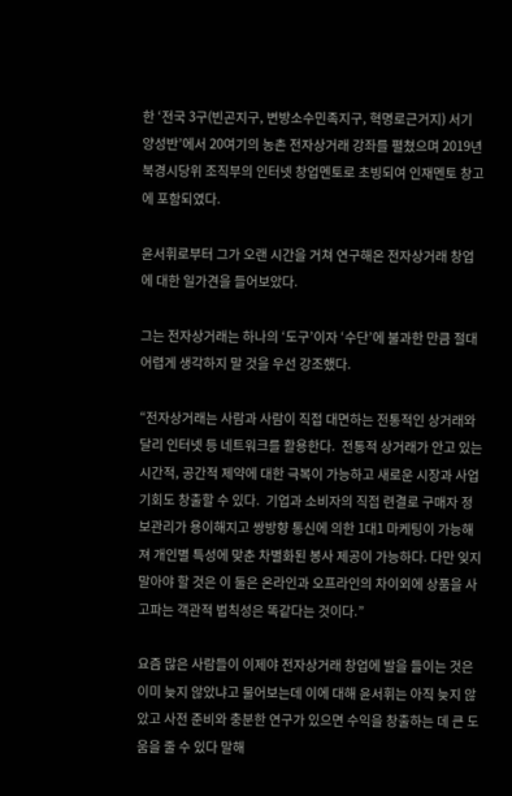한 ‘전국 3구(빈곤지구, 변방소수민족지구, 혁명로근거지) 서기 양성반’에서 20여기의 농촌 전자상거래 강좌를 펼쳤으며 2019년 북경시당위 조직부의 인터넷 창업멘토로 초빙되여 인재멘토 창고에 포함되였다.

윤서휘로부터 그가 오랜 시간을 거쳐 연구해온 전자상거래 창업에 대한 일가견을 들어보았다.

그는 전자상거래는 하나의 ‘도구’이자 ‘수단’에 불과한 만큼 절대 어렵게 생각하지 말 것을 우선 강조했다.

“전자상거래는 사람과 사람이 직접 대면하는 전통적인 상거래와 달리 인터넷 등 네트워크를 활용한다.  전통적 상거래가 안고 있는 시간적, 공간적 제약에 대한 극복이 가능하고 새로운 시장과 사업기회도 창출할 수 있다.  기업과 소비자의 직접 련결로 구매자 정보관리가 용이해지고 쌍방향 통신에 의한 1대1 마케팅이 가능해져 개인별 특성에 맞춘 차별화된 봉사 제공이 가능하다. 다만 잊지 말아야 할 것은 이 둘은 온라인과 오프라인의 차이외에 상품을 사고파는 객관적 법칙성은 똑같다는 것이다.”

요즘 많은 사람들이 이제야 전자상거래 창업에 발을 들이는 것은 이미 늦지 않았냐고 물어보는데 이에 대해 윤서휘는 아직 늦지 않았고 사전 준비와 충분한 연구가 있으면 수익을 창출하는 데 큰 도움을 줄 수 있다 말해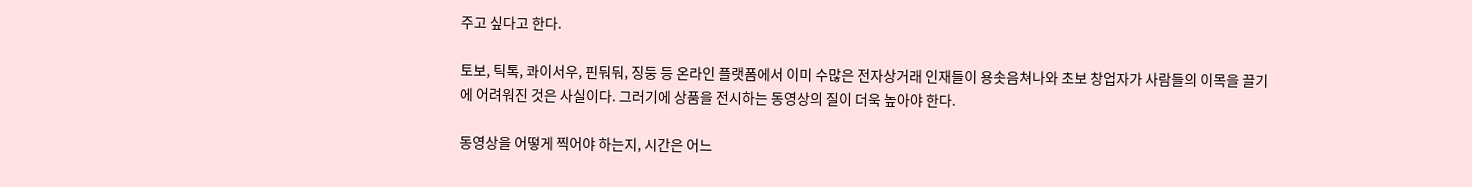주고 싶다고 한다.

토보, 틱톡, 콰이서우, 핀둬둬, 징둥 등 온라인 플랫폼에서 이미 수많은 전자상거래 인재들이 용솟음쳐나와 초보 창업자가 사람들의 이목을 끌기에 어려워진 것은 사실이다. 그러기에 상품을 전시하는 동영상의 질이 더욱 높아야 한다.

동영상을 어떻게 찍어야 하는지, 시간은 어느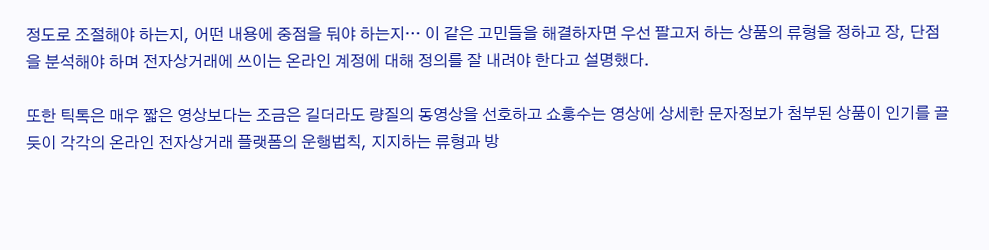정도로 조절해야 하는지, 어떤 내용에 중점을 둬야 하는지… 이 같은 고민들을 해결하자면 우선 팔고저 하는 상품의 류형을 정하고 장, 단점을 분석해야 하며 전자상거래에 쓰이는 온라인 계정에 대해 정의를 잘 내려야 한다고 설명했다.

또한 틱톡은 매우 짧은 영상보다는 조금은 길더라도 량질의 동영상을 선호하고 쇼훙수는 영상에 상세한 문자정보가 첨부된 상품이 인기를 끌듯이 각각의 온라인 전자상거래 플랫폼의 운행법칙, 지지하는 류형과 방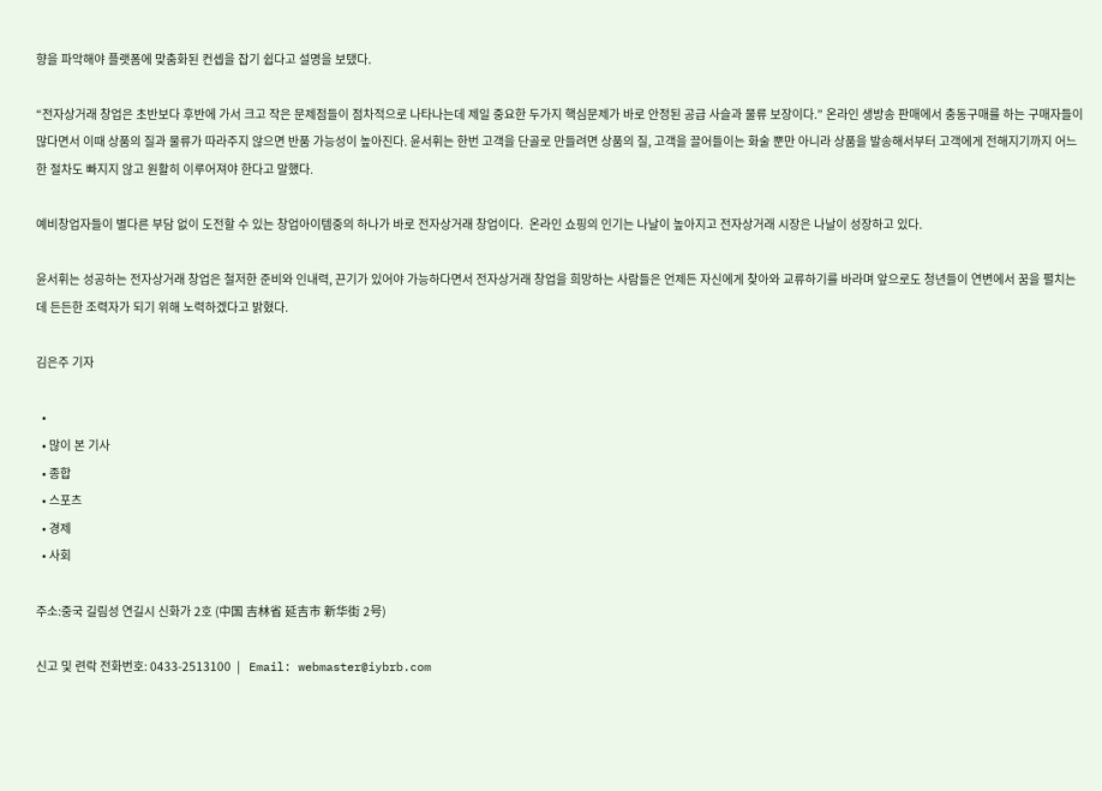향을 파악해야 플랫폼에 맞춤화된 컨셉을 잡기 쉽다고 설명을 보탰다.

“전자상거래 창업은 초반보다 후반에 가서 크고 작은 문제점들이 점차적으로 나타나는데 제일 중요한 두가지 핵심문제가 바로 안정된 공급 사슬과 물류 보장이다.” 온라인 생방송 판매에서 충동구매를 하는 구매자들이 많다면서 이때 상품의 질과 물류가 따라주지 않으면 반품 가능성이 높아진다. 윤서휘는 한번 고객을 단골로 만들려면 상품의 질, 고객을 끌어들이는 화술 뿐만 아니라 상품을 발송해서부터 고객에게 전해지기까지 어느 한 절차도 빠지지 않고 원활히 이루어져야 한다고 말했다.

예비창업자들이 별다른 부담 없이 도전할 수 있는 창업아이템중의 하나가 바로 전자상거래 창업이다.  온라인 쇼핑의 인기는 나날이 높아지고 전자상거래 시장은 나날이 성장하고 있다.

윤서휘는 성공하는 전자상거래 창업은 철저한 준비와 인내력, 끈기가 있어야 가능하다면서 전자상거래 창업을 희망하는 사람들은 언제든 자신에게 찾아와 교류하기를 바라며 앞으로도 청년들이 연변에서 꿈을 펼치는 데 든든한 조력자가 되기 위해 노력하겠다고 밝혔다.

김은주 기자

  •
  • 많이 본 기사
  • 종합
  • 스포츠
  • 경제
  • 사회

주소:중국 길림성 연길시 신화가 2호 (中国 吉林省 延吉市 新华街 2号)

신고 및 련락 전화번호: 0433-2513100  |   Email: webmaster@iybrb.com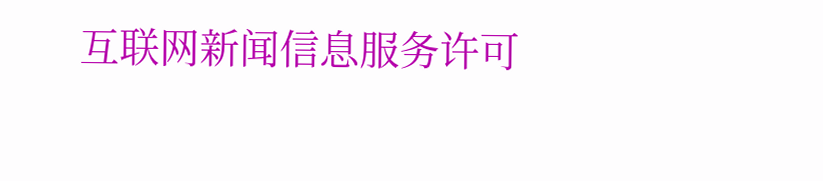互联网新闻信息服务许可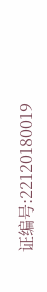证编号:22120180019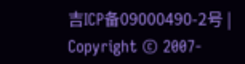吉ICP备09000490-2号 | Copyright © 2007-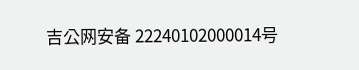吉公网安备 22240102000014号